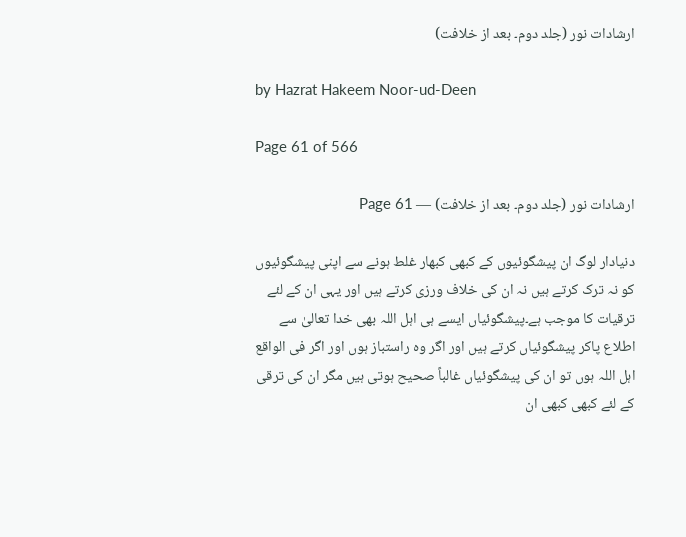ارشادات نور (جلد دوم۔ بعد از خلافت)

by Hazrat Hakeem Noor-ud-Deen

Page 61 of 566

ارشادات نور (جلد دوم۔ بعد از خلافت) — Page 61

دنیادار لوگ ان پیشگوئیوں کے کبھی کبھار غلط ہونے سے اپنی پیشگوئیوں کو نہ ترک کرتے ہیں نہ ان کی خلاف ورزی کرتے ہیں اور یہی ان کے لئے ترقیات کا موجب ہے۔پیشگوئیاں ایسے ہی اہل اللہ بھی خدا تعالیٰ سے اطلاع پاکر پیشگوئیاں کرتے ہیں اور اگر وہ راستباز ہوں اور اگر فی الواقع اہل اللہ ہوں تو ان کی پیشگوئیاں غالباً صحیح ہوتی ہیں مگر ان کی ترقی کے لئے کبھی کبھی ان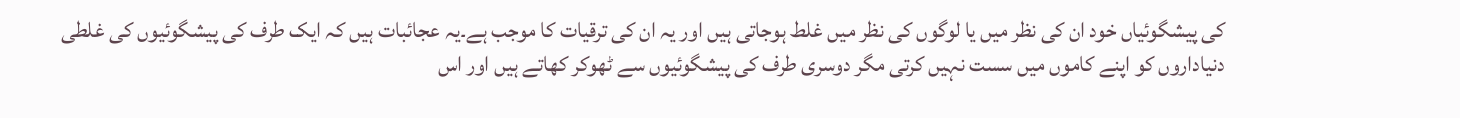کی پیشگوئیاں خود ان کی نظر میں یا لوگوں کی نظر میں غلط ہوجاتی ہیں اور یہ ان کی ترقیات کا موجب ہے۔یہ عجائبات ہیں کہ ایک طرف کی پیشگوئیوں کی غلطی دنیاداروں کو اپنے کاموں میں سست نہیں کرتی مگر دوسری طرف کی پیشگوئیوں سے ٹھوکر کھاتے ہیں اور اس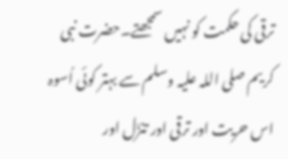ترقی کی حکمت کو نہیں سمجھتے۔حضرت نبی کریم صلی اللہ علیہ وسلم سے بہتر کوئی اُسوہ اس حریت اور ترقی اور تنزّل اور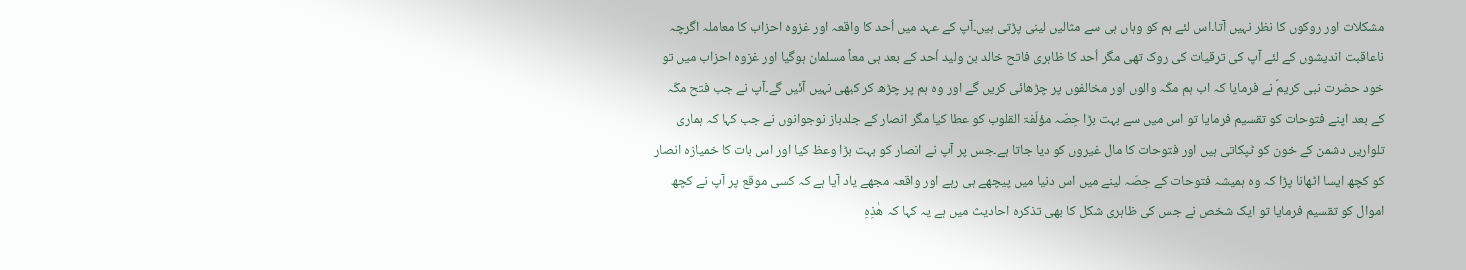مشکلات اور روکوں کا نظر نہیں آتا۔اس لئے ہم کو وہاں ہی سے مثالیں لینی پڑتی ہیں۔آپ کے عہد میں اُحد کا واقعہ اور غزوہ احزاب کا معاملہ اگرچہ ناعاقبت اندیشوں کے لئے آپ کی ترقیات کی روک تھی مگر اُحد کا ظاہری فاتح خالد بن ولید اُحد کے بعد ہی معاً مسلمان ہوگیا اور غزوہ احزاب میں تو خود حضرت نبی کریمؐ نے فرمایا کہ اب ہم مکّہ والوں اور مخالفوں پر چڑھائی کریں گے اور وہ ہم پر چڑھ کر کبھی نہیں آئیں گے۔آپ نے جب فتح مکّہ کے بعد اپنے فتوحات کو تقسیم فرمایا تو اس میں سے بہت بڑا حِصّہ مؤلّفۃ القلوب کو عطا کیا مگر انصار کے جلدباز نوجوانوں نے جب کہا کہ ہماری تلواریں دشمن کے خون کو ٹپکاتی ہیں اور فتوحات کا مال غیروں کو دیا جاتا ہے۔جس پر آپ نے انصار کو بہت بڑا وعظ کیا اور اس بات کا خمیازہ انصار کو کچھ ایسا اٹھانا پڑا کہ وہ ہمیشہ فتوحات کے حِصّہ لینے میں اس دنیا میں پیچھے ہی رہے اور واقعہ مجھے یاد آیا ہے کہ کسی موقع پر آپ نے کچھ اموال کو تقسیم فرمایا تو ایک شخص نے جس کی ظاہری شکل کا بھی تذکرہ احادیث میں ہے یہ کہا کہ ھٰذِہِ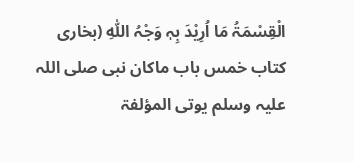الْقِسْمَۃُ مَا اُرِیْدَ بِہٖ وَجْہُ اللّٰہِ (بخاری کتاب خمس باب ماکان نبی صلی اللہ علیہ وسلم یوتی المؤلفۃ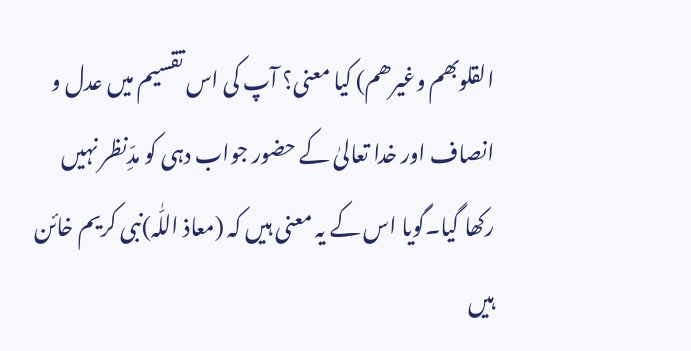القلوبھم وغیرھم) کیا معنی؟ آپ کی اس تقسیم میں عدل و انصاف اور خدا تعالیٰ کے حضور جواب دہی کو مدِّنظر نہیں رکھا گیا۔گویا اس کے یہ معنی ہیں کہ (معاذ اللّٰہ)نبی کریم خائن ہیں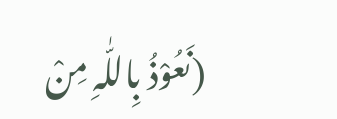(نَعُوْذُ بِاللّٰہِ مِنْ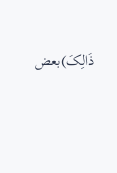ذَالِکَ)بعض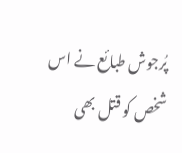پُرجوش طبائع نے اس شخص کو قتل بھی